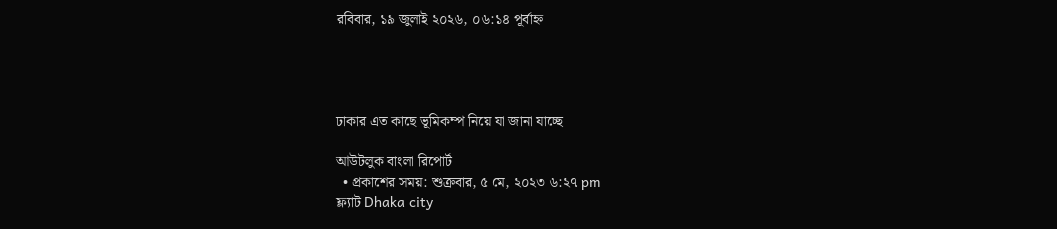রবিবার, ১৯ জুলাই ২০২৬, ০৬:১৪ পূর্বাহ্ন




ঢাকার এত কাছে ভূমিকম্প নিয়ে যা জানা যাচ্ছে

আউটলুক বাংলা রিপোর্ট
  • প্রকাশের সময়: শুক্রবার, ৫ মে, ২০২৩ ৬:২৭ pm
ফ্ল্যাট Dhaka city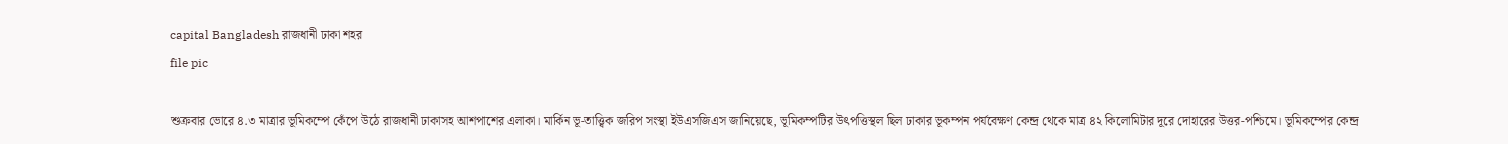capital Bangladesh রাজধানী ঢাকা শহর
file pic

শুক্রবার ভোরে ৪.৩ মাত্রার ভূমিকম্পে কেঁপে উঠে রাজধানী ঢাকাসহ আশপাশের এলাকা। মার্কিন ভূ-তাত্ত্বিক জরিপ সংস্থা ইউএসজিএস জানিয়েছে, ভূমিকম্পটির উৎপত্তিস্থল ছিল ঢাকার ভূকম্পন পর্যবেক্ষণ কেন্দ্র থেকে মাত্র ৪২ কিলোমিটার দূরে দোহারের উত্তর-পশ্চিমে। ভূমিকম্পের কেন্দ্র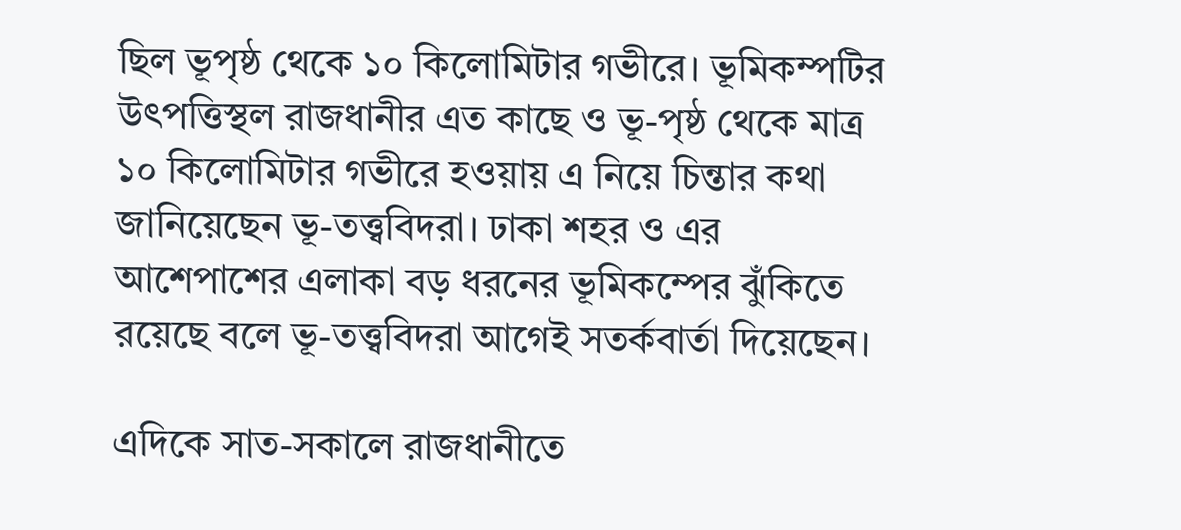ছিল ভূপৃষ্ঠ থেকে ১০ কিলোমিটার গভীরে। ভূমিকম্পটির উৎপত্তিস্থল রাজধানীর এত কাছে ও ভূ-পৃষ্ঠ থেকে মাত্র ১০ কিলোমিটার গভীরে হওয়ায় এ নিয়ে চিন্তার কথা জানিয়েছেন ভূ-তত্ত্ববিদরা। ঢাকা শহর ও এর আশেপাশের এলাকা বড় ধরনের ভূমিকম্পের ঝুঁকিতে রয়েছে বলে ভূ-তত্ত্ববিদরা আগেই সতর্কবার্তা দিয়েছেন।

এদিকে সাত-সকালে রাজধানীতে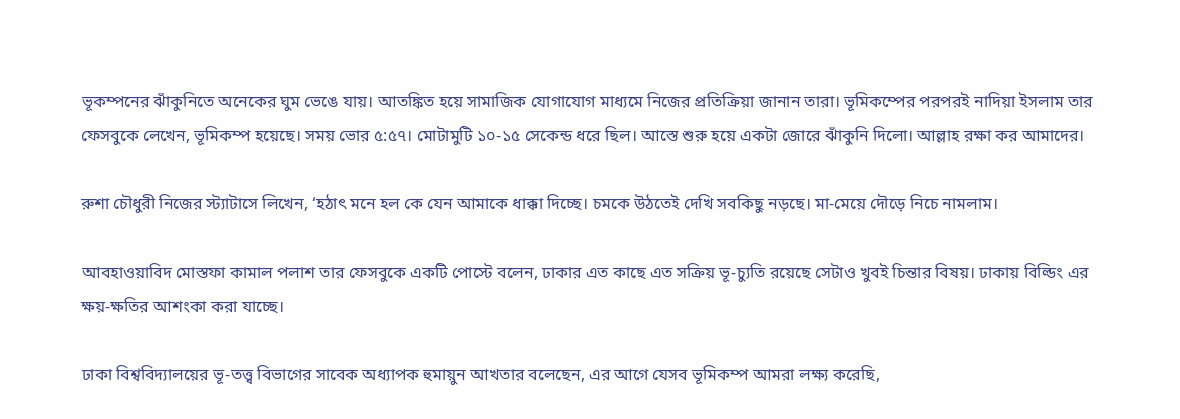ভূকম্পনের ঝাঁকুনিতে অনেকের ঘুম ভেঙে যায়। আতঙ্কিত হয়ে সামাজিক যোগাযোগ মাধ্যমে নিজের প্রতিক্রিয়া জানান তারা। ভূমিকম্পের পরপরই নাদিয়া ইসলাম তার ফেসবুকে লেখেন, ভূমিকম্প হয়েছে। সময় ভোর ৫:৫৭। মোটামুটি ১০-১৫ সেকেন্ড ধরে ছিল। আস্তে শুরু হয়ে একটা জোরে ঝাঁকুনি দিলো। আল্লাহ রক্ষা কর আমাদের।

রুশা চৌধুরী নিজের স্ট্যাটাসে লিখেন, ‘হঠাৎ মনে হল কে যেন আমাকে ধাক্কা দিচ্ছে। চমকে উঠতেই দেখি সবকিছু নড়ছে। মা-মেয়ে দৌড়ে নিচে নামলাম।

আবহাওয়াবিদ মোস্তফা কামাল পলাশ তার ফেসবুকে একটি পোস্টে বলেন, ঢাকার এত কাছে এত সক্রিয় ভূ-চ্যুতি রয়েছে সেটাও খুবই চিন্তার বিষয়। ঢাকায় বিল্ডিং এর ক্ষয়-ক্ষতির আশংকা করা যাচ্ছে।

ঢাকা বিশ্ববিদ্যালয়ের ভূ-তত্ত্ব বিভাগের সাবেক অধ্যাপক হুমায়ুন আখতার বলেছেন, এর আগে যেসব ভূমিকম্প আমরা লক্ষ্য করেছি,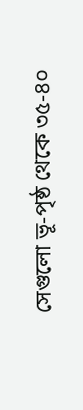সেগুলো ভূ-পৃষ্ঠ থেকে ৩৫-৪০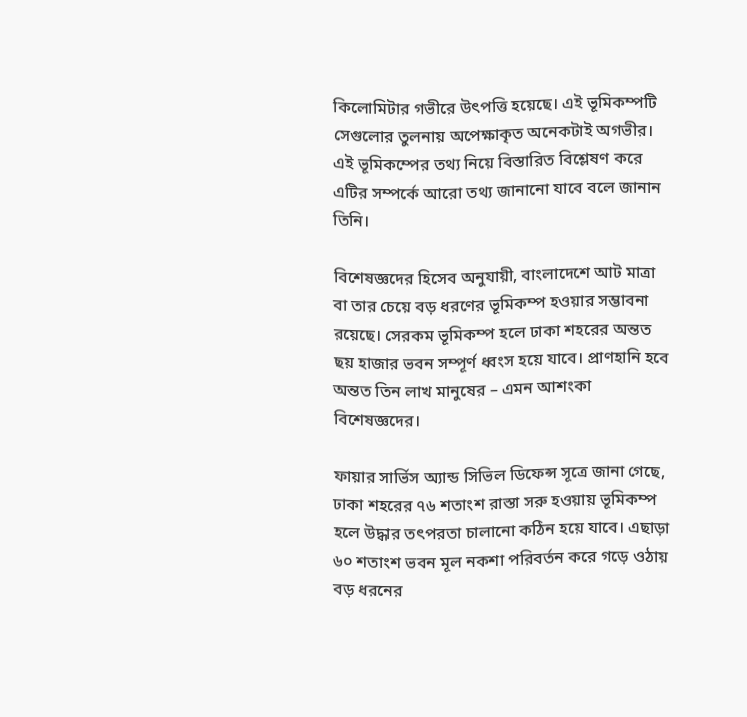কিলোমিটার গভীরে উৎপত্তি হয়েছে। এই ভূমিকম্পটি সেগুলোর তুলনায় অপেক্ষাকৃত অনেকটাই অগভীর। এই ভূমিকম্পের তথ্য নিয়ে বিস্তারিত বিশ্লেষণ করে এটির সম্পর্কে আরো তথ্য জানানো যাবে বলে জানান তিনি।

বিশেষজ্ঞদের হিসেব অনুযায়ী, বাংলাদেশে আট মাত্রা বা তার চেয়ে বড় ধরণের ভূমিকম্প হওয়ার সম্ভাবনা রয়েছে। সেরকম ভূমিকম্প হলে ঢাকা শহরের অন্তত ছয় হাজার ভবন সম্পূর্ণ ধ্বংস হয়ে যাবে। প্রাণহানি হবে অন্তত তিন লাখ মানুষের – এমন আশংকা বিশেষজ্ঞদের।

ফায়ার সার্ভিস অ্যান্ড সিভিল ডিফেন্স সূত্রে জানা গেছে, ঢাকা শহরের ৭৬ শতাংশ রাস্তা সরু হওয়ায় ভূমিকম্প হলে উদ্ধার তৎপরতা চালানো কঠিন হয়ে যাবে। এছাড়া ৬০ শতাংশ ভবন মূল নকশা পরিবর্তন করে গড়ে ওঠায় বড় ধরনের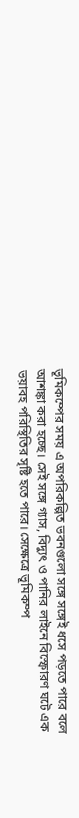ভূমিকম্পের সময় এ অপরিকল্পিত ভবনগুলো সঙ্গে সঙ্গেই ধসে পড়তে পারে বলে আশঙ্কা করা হচ্ছে। সেই সঙ্গে গ্যাস, বিদ্যুৎ ও পানির লাইনে বিস্ফোরণ ঘটে এক ভয়াবহ পরিস্থিতির সৃষ্টি হতে পারে। সেক্ষেত্রে ভূমিকম্প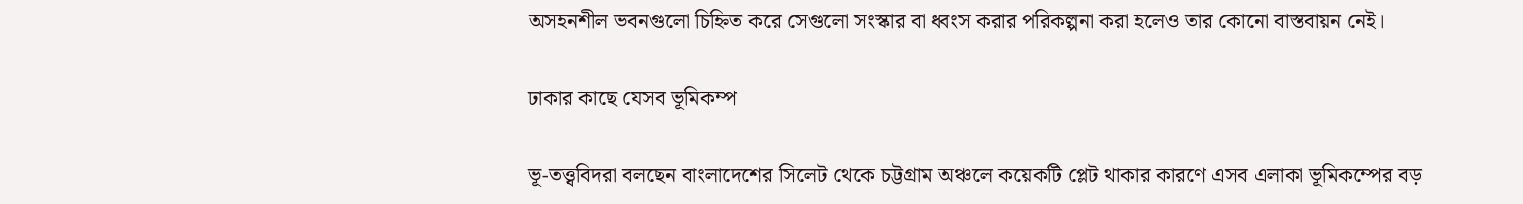অসহনশীল ভবনগুলো চিহ্নিত করে সেগুলো সংস্কার বা ধ্বংস করার পরিকল্পনা করা হলেও তার কোনো বাস্তবায়ন নেই।

ঢাকার কাছে যেসব ভূমিকম্প

ভূ-তত্ত্ববিদরা বলছেন বাংলাদেশের সিলেট থেকে চট্টগ্রাম অঞ্চলে কয়েকটি প্লেট থাকার কারণে এসব এলাকা ভূমিকম্পের বড়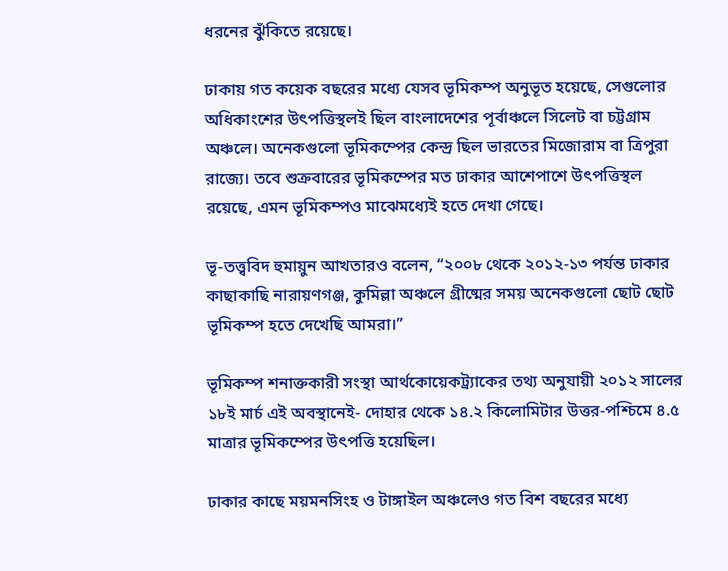ধরনের ঝুঁকিতে রয়েছে।

ঢাকায় গত কয়েক বছরের মধ্যে যেসব ভূমিকম্প অনুভূত হয়েছে, সেগুলোর অধিকাংশের উৎপত্তিস্থলই ছিল বাংলাদেশের পূর্বাঞ্চলে সিলেট বা চট্টগ্রাম অঞ্চলে। অনেকগুলো ভূমিকম্পের কেন্দ্র ছিল ভারতের মিজোরাম বা ত্রিপুরা রাজ্যে। তবে শুক্রবারের ভূমিকম্পের মত ঢাকার আশেপাশে উৎপত্তিস্থল রয়েছে, এমন ভূমিকম্পও মাঝেমধ্যেই হতে দেখা গেছে।

ভূ-তত্ত্ববিদ হুমায়ুন আখতারও বলেন, “২০০৮ থেকে ২০১২-১৩ পর্যন্ত ঢাকার কাছাকাছি নারায়ণগঞ্জ, কুমিল্লা অঞ্চলে গ্রীষ্মের সময় অনেকগুলো ছোট ছোট ভূমিকম্প হতে দেখেছি আমরা।”

ভূমিকম্প শনাক্তকারী সংস্থা আর্থকোয়েকট্র্যাকের তথ্য অনুযায়ী ২০১২ সালের ১৮ই মার্চ এই অবস্থানেই- দোহার থেকে ১৪.২ কিলোমিটার উত্তর-পশ্চিমে ৪.৫ মাত্রার ভূমিকম্পের উৎপত্তি হয়েছিল।

ঢাকার কাছে ময়মনসিংহ ও টাঙ্গাইল অঞ্চলেও গত বিশ বছরের মধ্যে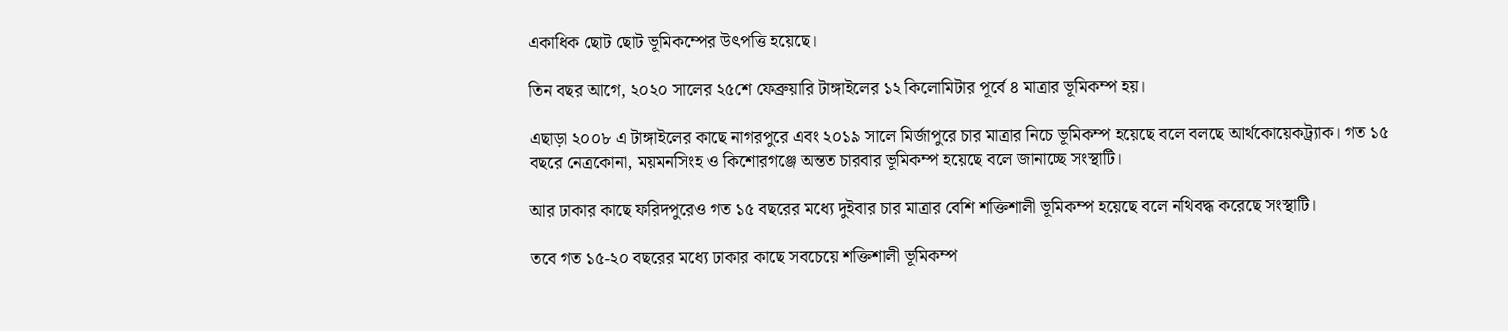একাধিক ছোট ছোট ভূমিকম্পের উৎপত্তি হয়েছে।

তিন বছর আগে, ২০২০ সালের ২৫শে ফেব্রুয়ারি টাঙ্গাইলের ১২ কিলোমিটার পূর্বে ৪ মাত্রার ভূমিকম্প হয়।

এছাড়া ২০০৮ এ টাঙ্গাইলের কাছে নাগরপুরে এবং ২০১৯ সালে মির্জাপুরে চার মাত্রার নিচে ভূমিকম্প হয়েছে বলে বলছে আর্থকোয়েকট্র্যাক। গত ১৫ বছরে নেত্রকোনা, ময়মনসিংহ ও কিশোরগঞ্জে অন্তত চারবার ভূমিকম্প হয়েছে বলে জানাচ্ছে সংস্থাটি।

আর ঢাকার কাছে ফরিদপুরেও গত ১৫ বছরের মধ্যে দুইবার চার মাত্রার বেশি শক্তিশালী ভূমিকম্প হয়েছে বলে নথিবদ্ধ করেছে সংস্থাটি।

তবে গত ১৫-২০ বছরের মধ্যে ঢাকার কাছে সবচেয়ে শক্তিশালী ভূমিকম্প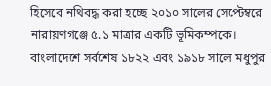হিসেবে নথিবদ্ধ করা হচ্ছে ২০১০ সালের সেপ্টেম্বরে নারায়ণগঞ্জে ৫.১ মাত্রার একটি ভূমিকম্পকে।
বাংলাদেশে সর্বশেষ ১৮২২ এবং ১৯১৮ সালে মধুপুর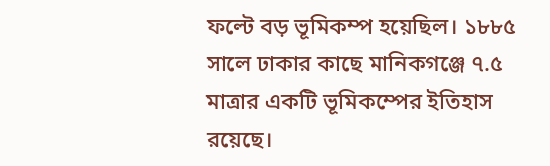ফল্টে বড় ভূমিকম্প হয়েছিল। ১৮৮৫ সালে ঢাকার কাছে মানিকগঞ্জে ৭.৫ মাত্রার একটি ভূমিকম্পের ইতিহাস রয়েছে।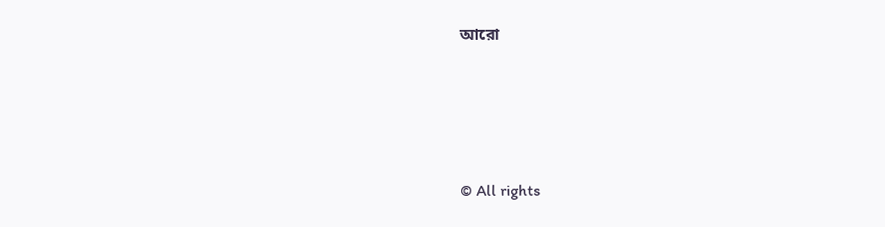আরো






© All rights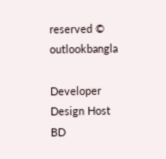reserved © outlookbangla

Developer Design Host BD